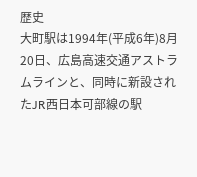歴史
大町駅は1994年(平成6年)8月20日、広島高速交通アストラムラインと、同時に新設されたJR西日本可部線の駅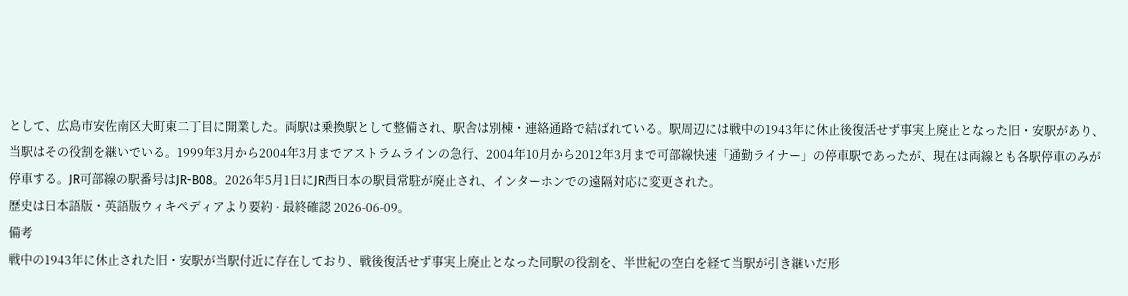として、広島市安佐南区大町東二丁目に開業した。両駅は乗換駅として整備され、駅舎は別棟・連絡通路で結ばれている。駅周辺には戦中の1943年に休止後復活せず事実上廃止となった旧・安駅があり、当駅はその役割を継いでいる。1999年3月から2004年3月までアストラムラインの急行、2004年10月から2012年3月まで可部線快速「通勤ライナー」の停車駅であったが、現在は両線とも各駅停車のみが停車する。JR可部線の駅番号はJR-B08。2026年5月1日にJR西日本の駅員常駐が廃止され、インターホンでの遠隔対応に変更された。
歴史は日本語版・英語版ウィキペディアより要約 · 最終確認 2026-06-09。
備考
戦中の1943年に休止された旧・安駅が当駅付近に存在しており、戦後復活せず事実上廃止となった同駅の役割を、半世紀の空白を経て当駅が引き継いだ形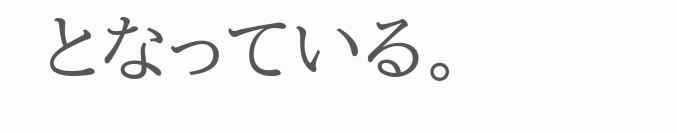となっている。